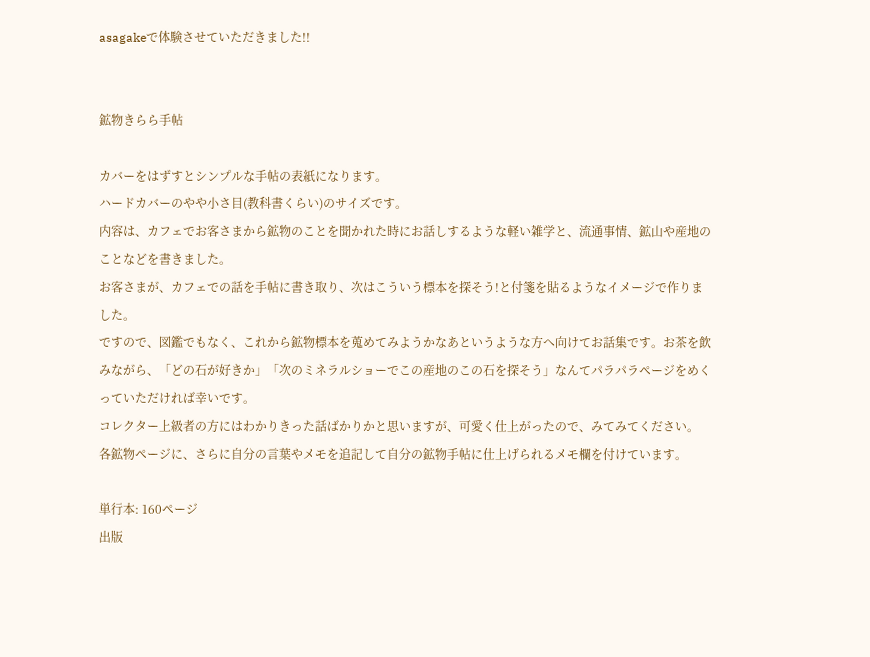asagakeで体験させていただきました!!


鉱物きらら手帖

カバーをはずすとシンプルな手帖の表紙になります。
ハードカバーのやや小さ目(教科書くらい)のサイズです。
内容は、カフェでお客さまから鉱物のことを聞かれた時にお話しするような軽い雑学と、流通事情、鉱山や産地のことなどを書きました。
お客さまが、カフェでの話を手帖に書き取り、次はこういう標本を探そう!と付箋を貼るようなイメージで作りました。
ですので、図鑑でもなく、これから鉱物標本を蒐めてみようかなあというような方へ向けてお話集です。お茶を飲みながら、「どの石が好きか」「次のミネラルショーでこの産地のこの石を探そう」なんてパラパラページをめくっていただければ幸いです。
コレクター上級者の方にはわかりきった話ばかりかと思いますが、可愛く仕上がったので、みてみてください。
各鉱物ページに、さらに自分の言葉やメモを追記して自分の鉱物手帖に仕上げられるメモ欄を付けています。

単行本: 160ページ
出版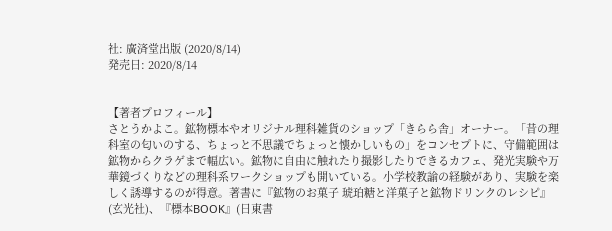社: 廣済堂出版 (2020/8/14)
発売日: 2020/8/14


【著者プロフィール】
さとうかよこ。鉱物標本やオリジナル理科雑貨のショップ「きらら舎」オーナー。「昔の理科室の匂いのする、ちょっと不思議でちょっと懐かしいもの」をコンセプトに、守備範囲は鉱物からクラゲまで幅広い。鉱物に自由に触れたり撮影したりできるカフェ、発光実験や万華鏡づくりなどの理科系ワークショップも開いている。小学校教諭の経験があり、実験を楽しく誘導するのが得意。著書に『鉱物のお菓子 琥珀糖と洋菓子と鉱物ドリンクのレシピ』(玄光社)、『標本BOOK』(日東書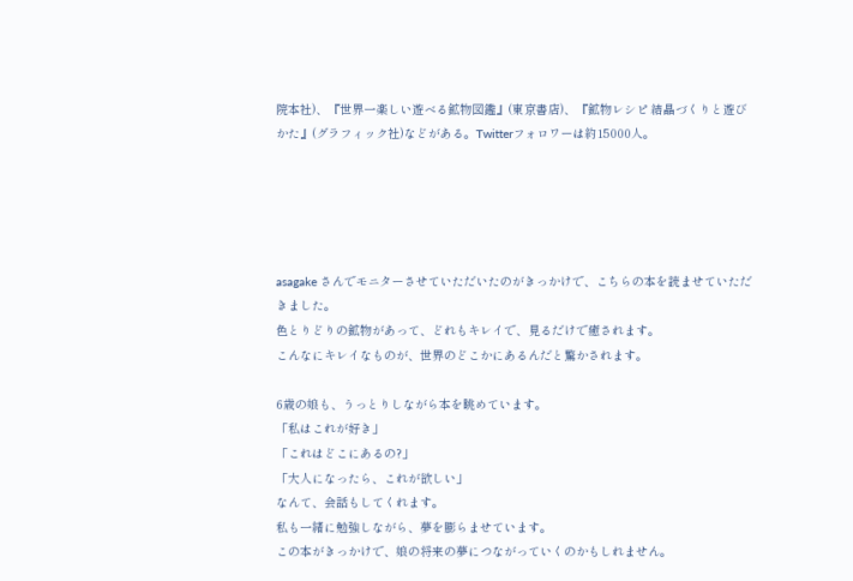院本社)、『世界一楽しい遊べる鉱物図鑑』(東京書店)、『鉱物レシピ 結晶づくりと遊びかた』(グラフィック社)などがある。Twitterフォロワーは約15000人。





asagake さんでモニターさせていただいたのがきっかけで、こちらの本を読ませていただきました。
色とりどりの鉱物があって、どれもキレイで、見るだけで癒されます。
こんなにキレイなものが、世界のどこかにあるんだと驚かされます。

6歳の娘も、うっとりしながら本を眺めています。
「私はこれが好き」
「これはどこにあるの?」
「大人になったら、これが欲しい」
なんて、会話もしてくれます。
私も一緒に勉強しながら、夢を膨らませています。
この本がきっかけで、娘の将来の夢につながっていくのかもしれません。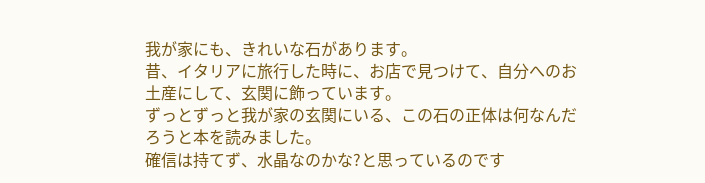我が家にも、きれいな石があります。
昔、イタリアに旅行した時に、お店で見つけて、自分へのお土産にして、玄関に飾っています。
ずっとずっと我が家の玄関にいる、この石の正体は何なんだろうと本を読みました。
確信は持てず、水晶なのかな?と思っているのです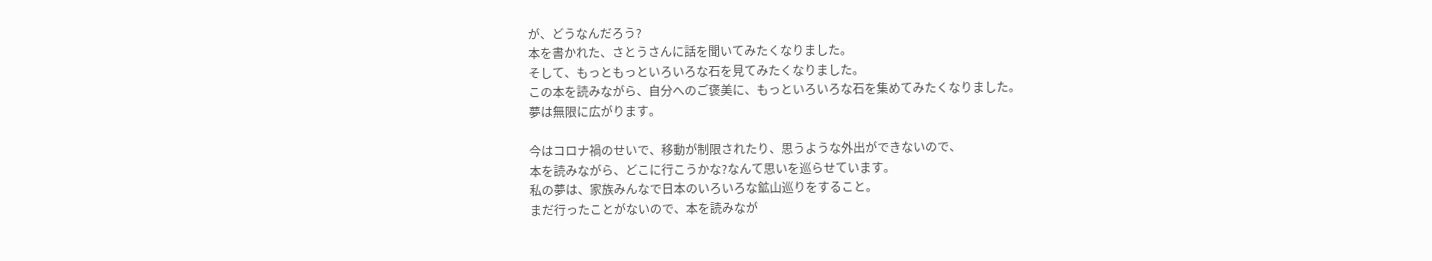が、どうなんだろう?
本を書かれた、さとうさんに話を聞いてみたくなりました。
そして、もっともっといろいろな石を見てみたくなりました。
この本を読みながら、自分へのご褒美に、もっといろいろな石を集めてみたくなりました。
夢は無限に広がります。

今はコロナ禍のせいで、移動が制限されたり、思うような外出ができないので、
本を読みながら、どこに行こうかな?なんて思いを巡らせています。
私の夢は、家族みんなで日本のいろいろな鉱山巡りをすること。
まだ行ったことがないので、本を読みなが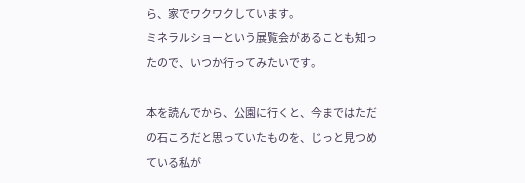ら、家でワクワクしています。
ミネラルショーという展覧会があることも知ったので、いつか行ってみたいです。

本を読んでから、公園に行くと、今まではただの石ころだと思っていたものを、じっと見つめている私が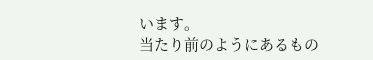います。
当たり前のようにあるもの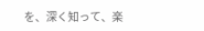を、深く知って、楽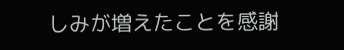しみが増えたことを感謝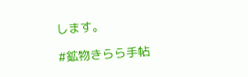します。

#鉱物きらら手帖